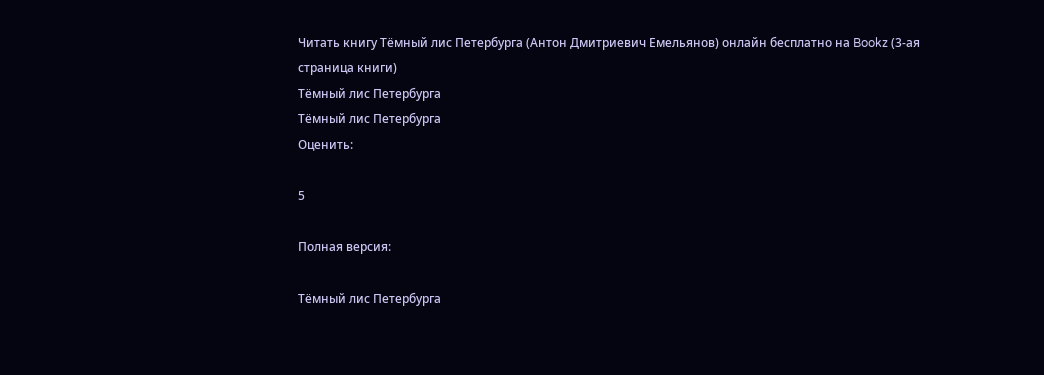Читать книгу Тёмный лис Петербурга (Антон Дмитриевич Емельянов) онлайн бесплатно на Bookz (3-ая страница книги)
Тёмный лис Петербурга
Тёмный лис Петербурга
Оценить:

5

Полная версия:

Тёмный лис Петербурга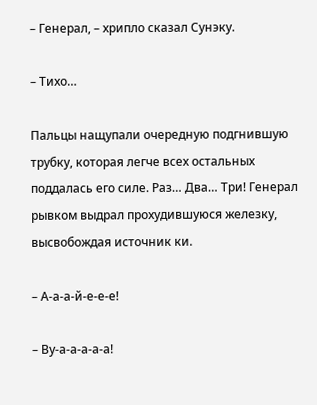– Генерал, – хрипло сказал Сунэку.

– Тихо…

Пальцы нащупали очередную подгнившую трубку, которая легче всех остальных поддалась его силе. Раз… Два… Три! Генерал рывком выдрал прохудившуюся железку, высвобождая источник ки.

– А-а-а-й-е-е-е!

– Ву-а-а-а-а-а!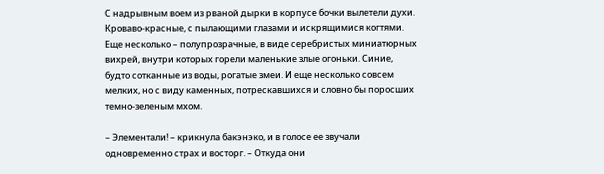С надрывным воем из рваной дырки в корпусе бочки вылетели духи. Кроваво-красные, с пылающими глазами и искрящимися когтями. Еще несколько – полупрозрачные, в виде серебристых миниатюрных вихрей, внутри которых горели маленькие злые огоньки. Синие, будто сотканные из воды, рогатые змеи. И еще несколько совсем мелких, но с виду каменных, потрескавшихся и словно бы поросших темно-зеленым мхом.

– Элементали! – крикнула бакэнэко, и в голосе ее звучали одновременно страх и восторг. – Откуда они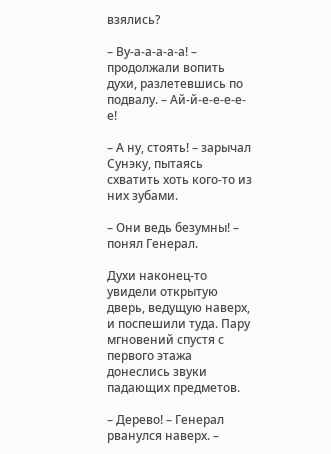взялись?

– Ву-а-а-а-а-а! – продолжали вопить духи, разлетевшись по подвалу. – Ай-й-е-е-е-е-е!

– А ну, стоять! – зарычал Сунэку, пытаясь схватить хоть кого-то из них зубами.

– Они ведь безумны! – понял Генерал.

Духи наконец-то увидели открытую дверь, ведущую наверх, и поспешили туда. Пару мгновений спустя с первого этажа донеслись звуки падающих предметов.

– Дерево! – Генерал рванулся наверх. –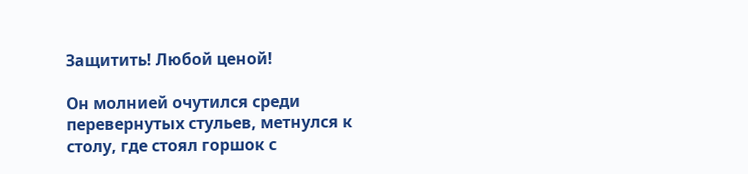Защитить! Любой ценой!

Он молнией очутился среди перевернутых стульев, метнулся к столу, где стоял горшок с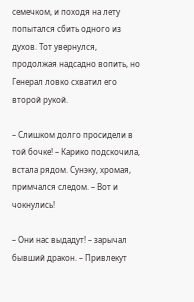семечком, и походя на лету попытался сбить одного из духов. Тот увернулся, продолжая надсадно вопить, но Генерал ловко схватил его второй рукой.

– Слишком долго просидели в той бочке! – Карико подскочила, встала рядом. Сунэку, хромая, примчался следом. – Вот и чокнулись!

– Они нас выдадут! – зарычал бывший дракон. – Привлекут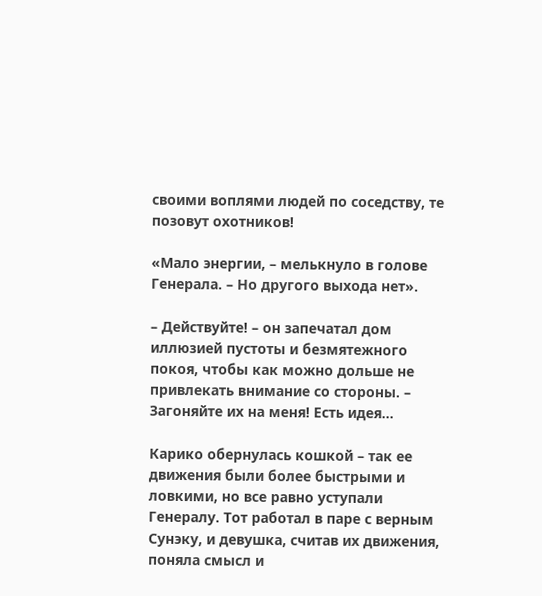своими воплями людей по соседству, те позовут охотников!

«Мало энергии, – мелькнуло в голове Генерала. – Но другого выхода нет».

– Действуйте! – он запечатал дом иллюзией пустоты и безмятежного покоя, чтобы как можно дольше не привлекать внимание со стороны. – Загоняйте их на меня! Есть идея…

Карико обернулась кошкой – так ее движения были более быстрыми и ловкими, но все равно уступали Генералу. Тот работал в паре с верным Сунэку, и девушка, считав их движения, поняла смысл и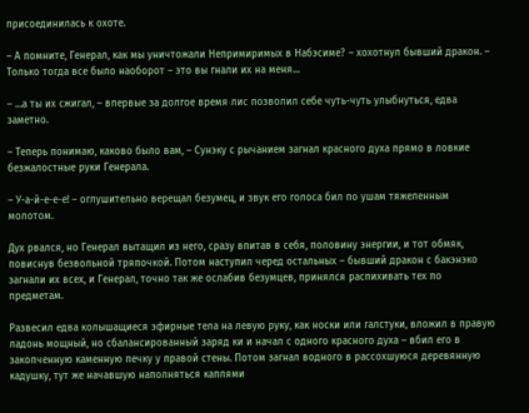присоединилась к охоте.

– А помните, Генерал, как мы уничтожали Непримиримых в Набэсиме? – хохотнул бывший дракон. – Только тогда все было наоборот – это вы гнали их на меня…

– …а ты их сжигал, – впервые за долгое время лис позволил себе чуть-чуть улыбнуться, едва заметно.

– Теперь понимаю, каково было вам, – Сунэку с рычанием загнал красного духа прямо в ловкие безжалостные руки Генерала.

– У-а-й-е-е-е! – оглушительно верещал безумец, и звук его голоса бил по ушам тяжеленным молотом.

Дух рвался, но Генерал вытащил из него, сразу впитав в себя, половину энергии, и тот обмяк, повиснув безвольной тряпочкой. Потом наступил черед остальных – бывший дракон с бакэнэко загнали их всех, и Генерал, точно так же ослабив безумцев, принялся распихивать тех по предметам.

Развесил едва колышащиеся эфирные тела на левую руку, как носки или галстуки, вложил в правую ладонь мощный, но сбалансированный заряд ки и начал с одного красного духа – вбил его в закопченную каменную печку у правой стены. Потом загнал водного в рассохшуюся деревянную кадушку, тут же начавшую наполняться каплями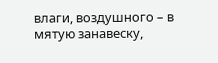влаги, воздушного – в мятую занавеску,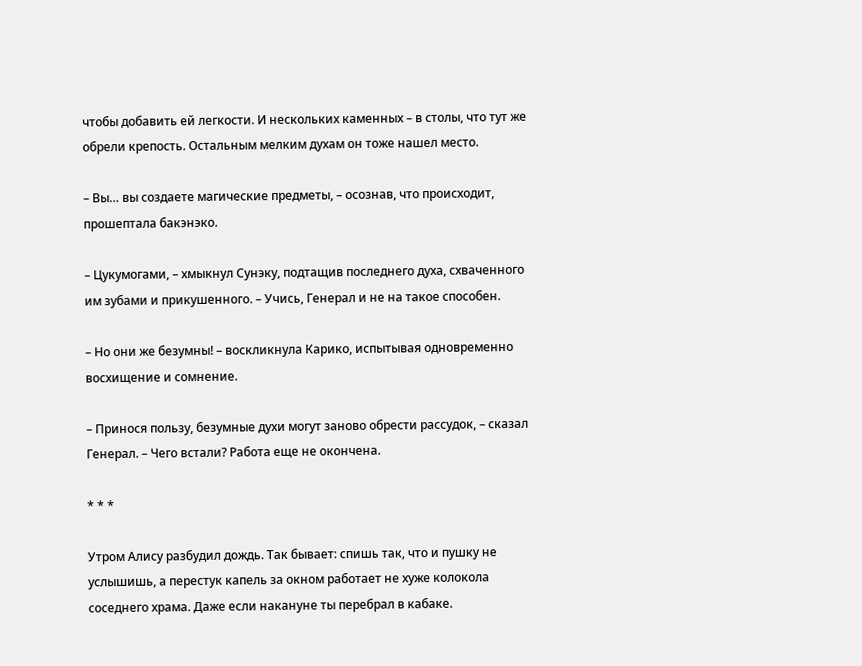чтобы добавить ей легкости. И нескольких каменных – в столы, что тут же обрели крепость. Остальным мелким духам он тоже нашел место.

– Вы… вы создаете магические предметы, – осознав, что происходит, прошептала бакэнэко.

– Цукумогами, – хмыкнул Сунэку, подтащив последнего духа, схваченного им зубами и прикушенного. – Учись, Генерал и не на такое способен.

– Но они же безумны! – воскликнула Карико, испытывая одновременно восхищение и сомнение.

– Принося пользу, безумные духи могут заново обрести рассудок, – сказал Генерал. – Чего встали? Работа еще не окончена.

* * *

Утром Алису разбудил дождь. Так бывает: спишь так, что и пушку не услышишь, а перестук капель за окном работает не хуже колокола соседнего храма. Даже если накануне ты перебрал в кабаке.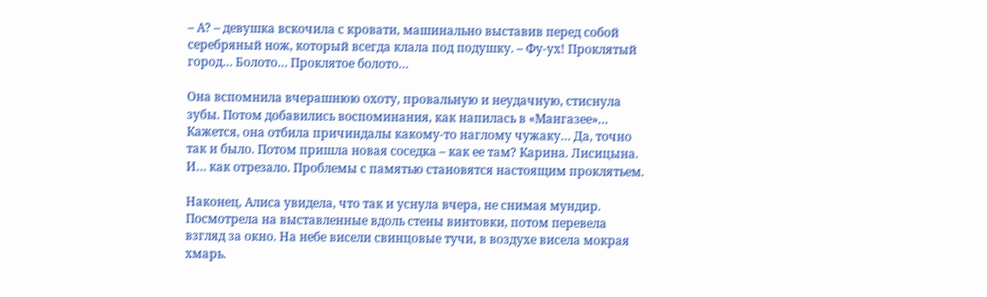– А? – девушка вскочила с кровати, машинально выставив перед собой серебряный нож, который всегда клала под подушку. – Фу-ух! Проклятый город… Болото… Проклятое болото…

Она вспомнила вчерашнюю охоту, провальную и неудачную, стиснула зубы. Потом добавились воспоминания, как напилась в «Мангазее»… Кажется, она отбила причиндалы какому-то наглому чужаку… Да, точно так и было. Потом пришла новая соседка – как ее там? Карина. Лисицына. И… как отрезало. Проблемы с памятью становятся настоящим проклятьем.

Наконец, Алиса увидела, что так и уснула вчера, не снимая мундир. Посмотрела на выставленные вдоль стены винтовки, потом перевела взгляд за окно. На небе висели свинцовые тучи, в воздухе висела мокрая хмарь.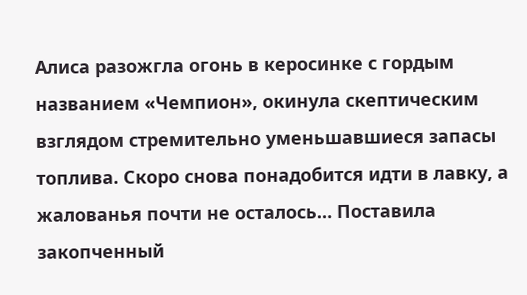Алиса разожгла огонь в керосинке с гордым названием «Чемпион», окинула скептическим взглядом стремительно уменьшавшиеся запасы топлива. Скоро снова понадобится идти в лавку, а жалованья почти не осталось… Поставила закопченный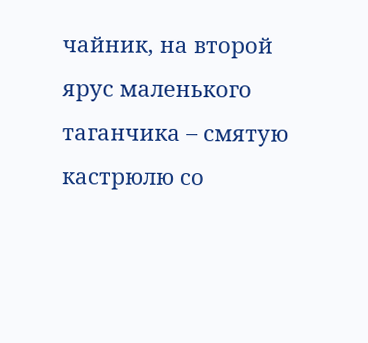чайник, на второй ярус маленького таганчика – смятую кастрюлю со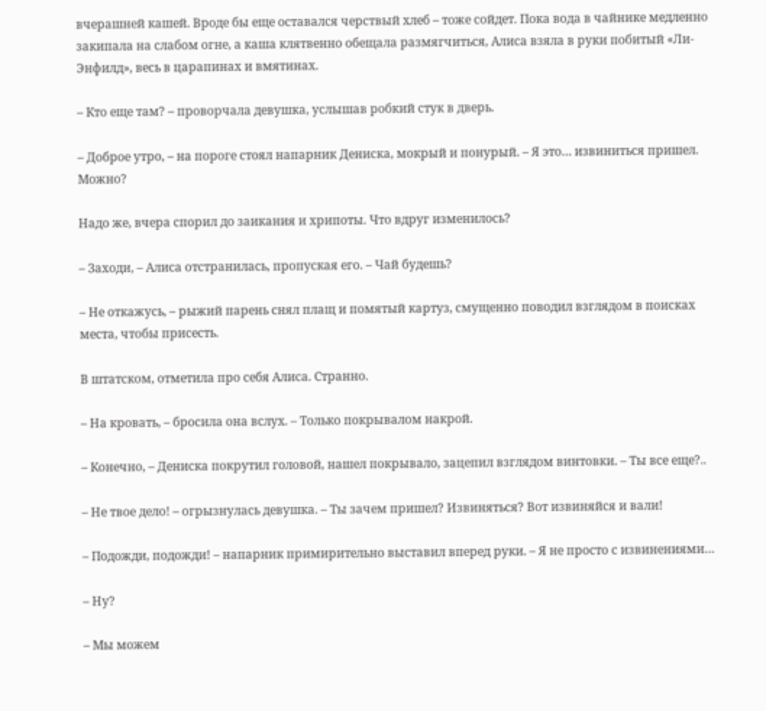вчерашней кашей. Вроде бы еще оставался черствый хлеб – тоже сойдет. Пока вода в чайнике медленно закипала на слабом огне, а каша клятвенно обещала размягчиться, Алиса взяла в руки побитый «Ли-Энфилд», весь в царапинах и вмятинах.

– Кто еще там? – проворчала девушка, услышав робкий стук в дверь.

– Доброе утро, – на пороге стоял напарник Дениска, мокрый и понурый. – Я это… извиниться пришел. Можно?

Надо же, вчера спорил до заикания и хрипоты. Что вдруг изменилось?

– Заходи, – Алиса отстранилась, пропуская его. – Чай будешь?

– Не откажусь, – рыжий парень снял плащ и помятый картуз, смущенно поводил взглядом в поисках места, чтобы присесть.

В штатском, отметила про себя Алиса. Странно.

– На кровать, – бросила она вслух. – Только покрывалом накрой.

– Конечно, – Дениска покрутил головой, нашел покрывало, зацепил взглядом винтовки. – Ты все еще?..

– Не твое дело! – огрызнулась девушка. – Ты зачем пришел? Извиняться? Вот извиняйся и вали!

– Подожди, подожди! – напарник примирительно выставил вперед руки. – Я не просто с извинениями…

– Ну?

– Мы можем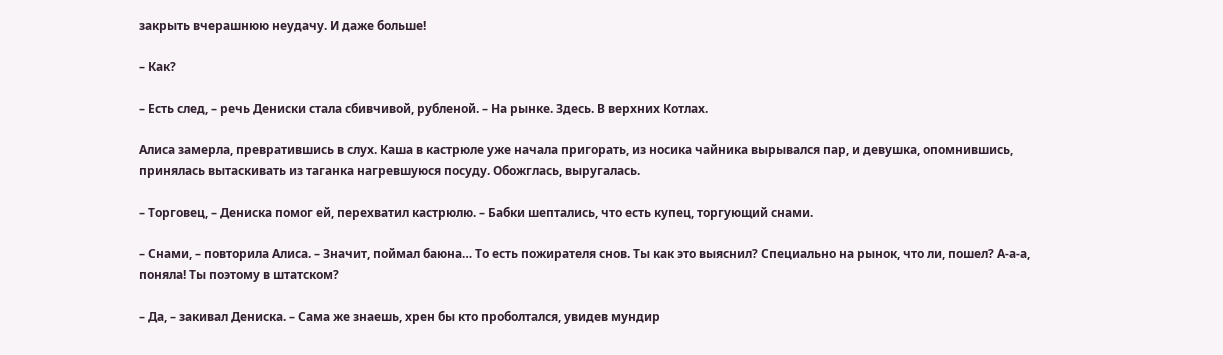закрыть вчерашнюю неудачу. И даже больше!

– Как?

– Есть след, – речь Дениски стала сбивчивой, рубленой. – На рынке. Здесь. В верхних Котлах.

Алиса замерла, превратившись в слух. Каша в кастрюле уже начала пригорать, из носика чайника вырывался пар, и девушка, опомнившись, принялась вытаскивать из таганка нагревшуюся посуду. Обожглась, выругалась.

– Торговец, – Дениска помог ей, перехватил кастрюлю. – Бабки шептались, что есть купец, торгующий снами.

– Снами, – повторила Алиса. – Значит, поймал баюна… То есть пожирателя снов. Ты как это выяснил? Специально на рынок, что ли, пошел? А-а-а, поняла! Ты поэтому в штатском?

– Да, – закивал Дениска. – Сама же знаешь, хрен бы кто проболтался, увидев мундир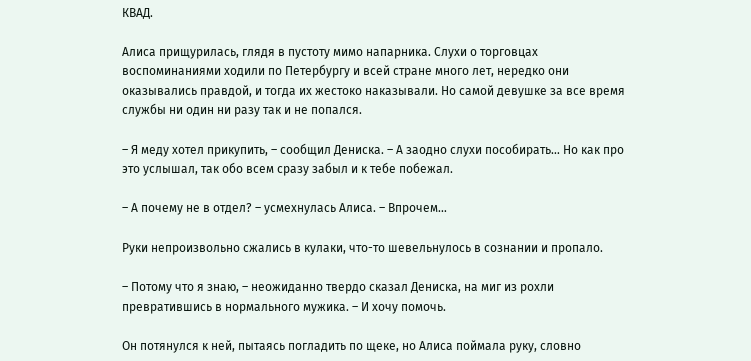КВАД.

Алиса прищурилась, глядя в пустоту мимо напарника. Слухи о торговцах воспоминаниями ходили по Петербургу и всей стране много лет, нередко они оказывались правдой, и тогда их жестоко наказывали. Но самой девушке за все время службы ни один ни разу так и не попался.

– Я меду хотел прикупить, – сообщил Дениска. – А заодно слухи пособирать… Но как про это услышал, так обо всем сразу забыл и к тебе побежал.

– А почему не в отдел? – усмехнулась Алиса. – Впрочем…

Руки непроизвольно сжались в кулаки, что-то шевельнулось в сознании и пропало.

– Потому что я знаю, – неожиданно твердо сказал Дениска, на миг из рохли превратившись в нормального мужика. – И хочу помочь.

Он потянулся к ней, пытаясь погладить по щеке, но Алиса поймала руку, словно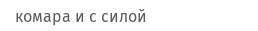комара и с силой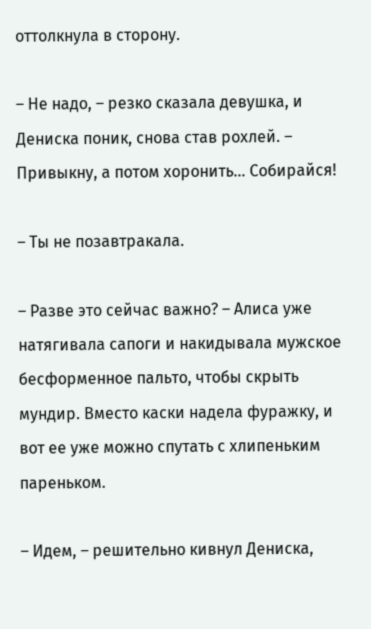оттолкнула в сторону.

– Не надо, – резко сказала девушка, и Дениска поник, снова став рохлей. – Привыкну, а потом хоронить… Собирайся!

– Ты не позавтракала.

– Разве это сейчас важно? – Алиса уже натягивала сапоги и накидывала мужское бесформенное пальто, чтобы скрыть мундир. Вместо каски надела фуражку, и вот ее уже можно спутать с хлипеньким пареньком.

– Идем, – решительно кивнул Дениска,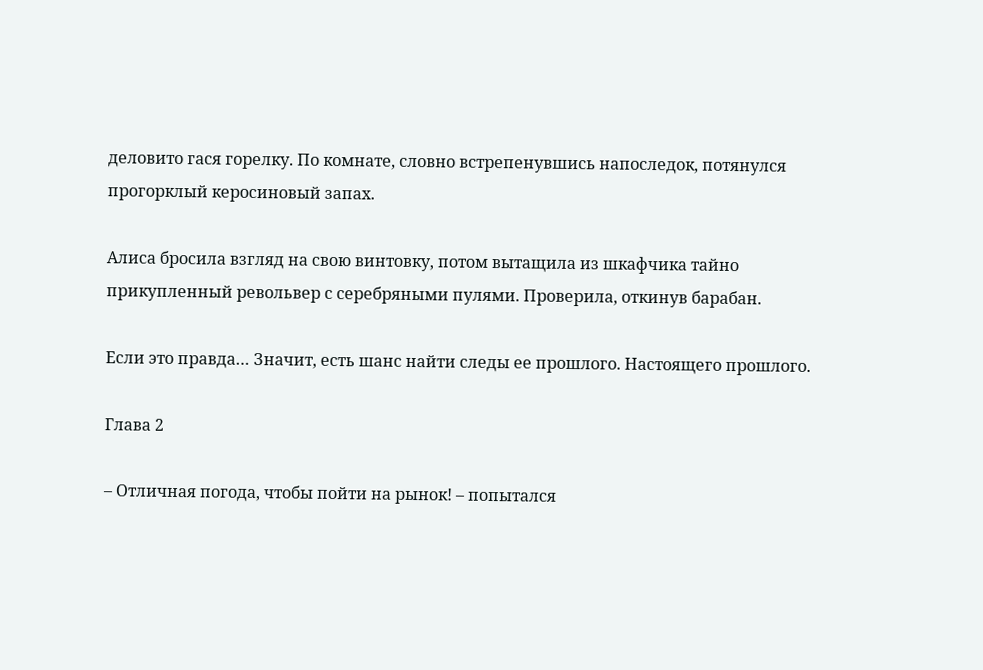деловито гася горелку. По комнате, словно встрепенувшись напоследок, потянулся прогорклый керосиновый запах.

Алиса бросила взгляд на свою винтовку, потом вытащила из шкафчика тайно прикупленный револьвер с серебряными пулями. Проверила, откинув барабан.

Если это правда… Значит, есть шанс найти следы ее прошлого. Настоящего прошлого.

Глава 2

– Отличная погода, чтобы пойти на рынок! – попытался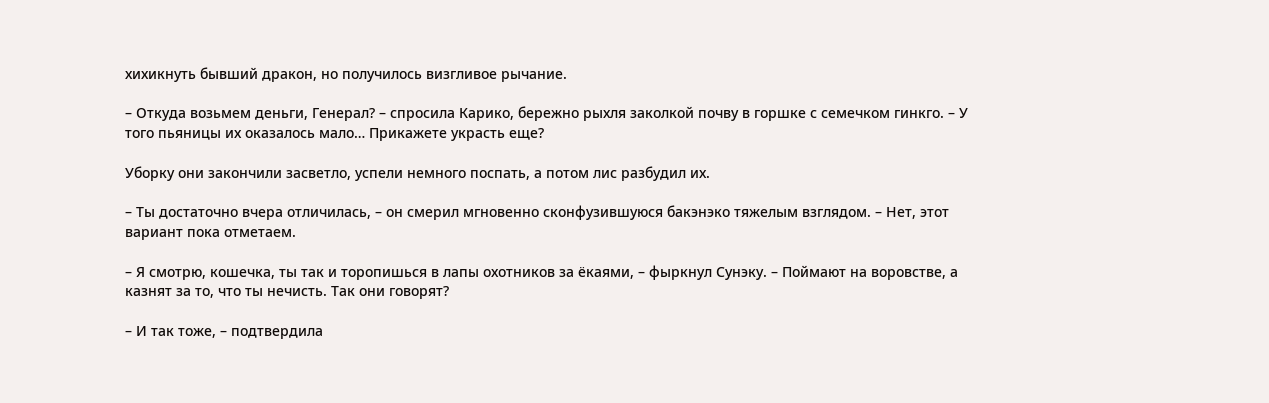хихикнуть бывший дракон, но получилось визгливое рычание.

– Откуда возьмем деньги, Генерал? – спросила Карико, бережно рыхля заколкой почву в горшке с семечком гинкго. – У того пьяницы их оказалось мало… Прикажете украсть еще?

Уборку они закончили засветло, успели немного поспать, а потом лис разбудил их.

– Ты достаточно вчера отличилась, – он смерил мгновенно сконфузившуюся бакэнэко тяжелым взглядом. – Нет, этот вариант пока отметаем.

– Я смотрю, кошечка, ты так и торопишься в лапы охотников за ёкаями, – фыркнул Сунэку. – Поймают на воровстве, а казнят за то, что ты нечисть. Так они говорят?

– И так тоже, – подтвердила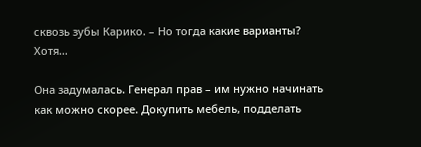сквозь зубы Карико. – Но тогда какие варианты? Хотя…

Она задумалась. Генерал прав – им нужно начинать как можно скорее. Докупить мебель, подделать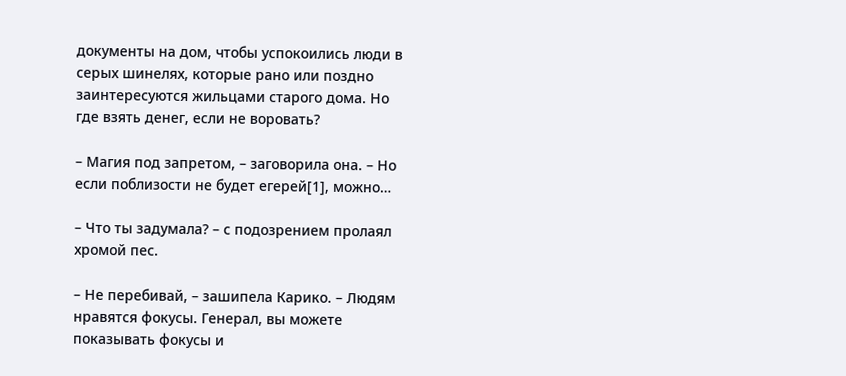документы на дом, чтобы успокоились люди в серых шинелях, которые рано или поздно заинтересуются жильцами старого дома. Но где взять денег, если не воровать?

– Магия под запретом, – заговорила она. – Но если поблизости не будет егерей[1], можно…

– Что ты задумала? – с подозрением пролаял хромой пес.

– Не перебивай, – зашипела Карико. – Людям нравятся фокусы. Генерал, вы можете показывать фокусы и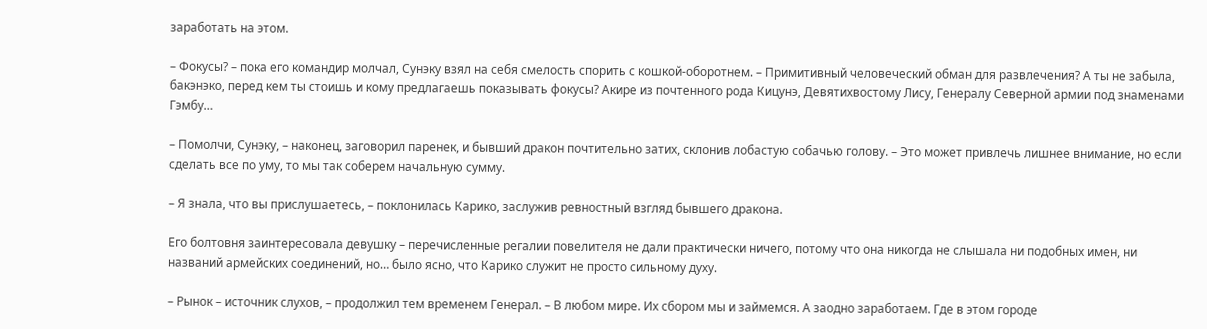заработать на этом.

– Фокусы? – пока его командир молчал, Сунэку взял на себя смелость спорить с кошкой-оборотнем. – Примитивный человеческий обман для развлечения? А ты не забыла, бакэнэко, перед кем ты стоишь и кому предлагаешь показывать фокусы? Акире из почтенного рода Кицунэ, Девятихвостому Лису, Генералу Северной армии под знаменами Гэмбу…

– Помолчи, Сунэку, – наконец, заговорил паренек, и бывший дракон почтительно затих, склонив лобастую собачью голову. – Это может привлечь лишнее внимание, но если сделать все по уму, то мы так соберем начальную сумму.

– Я знала, что вы прислушаетесь, – поклонилась Карико, заслужив ревностный взгляд бывшего дракона.

Его болтовня заинтересовала девушку – перечисленные регалии повелителя не дали практически ничего, потому что она никогда не слышала ни подобных имен, ни названий армейских соединений, но… было ясно, что Карико служит не просто сильному духу.

– Рынок – источник слухов, – продолжил тем временем Генерал. – В любом мире. Их сбором мы и займемся. А заодно заработаем. Где в этом городе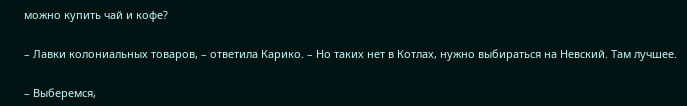можно купить чай и кофе?

– Лавки колониальных товаров, – ответила Карико. – Но таких нет в Котлах, нужно выбираться на Невский. Там лучшее.

– Выберемся,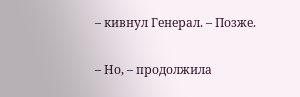– кивнул Генерал. – Позже.

– Но, – продолжила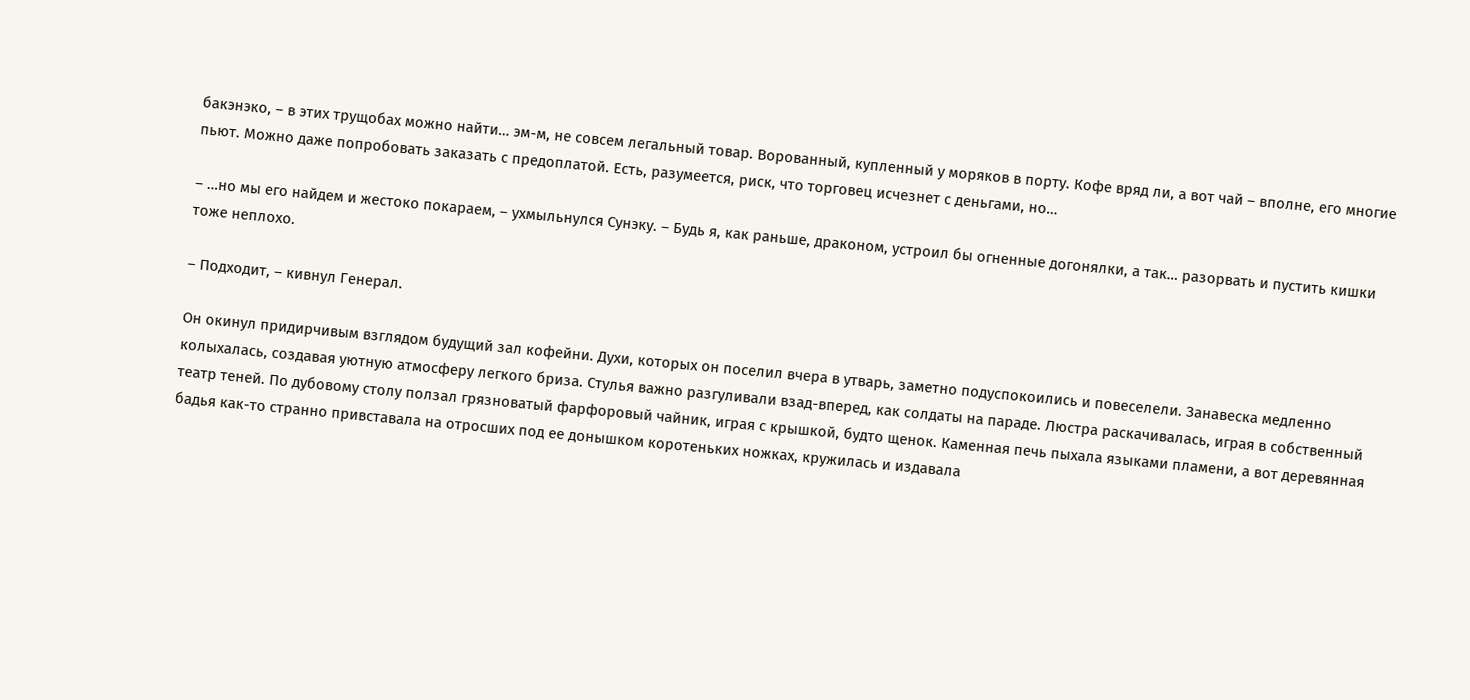бакэнэко, – в этих трущобах можно найти… эм-м, не совсем легальный товар. Ворованный, купленный у моряков в порту. Кофе вряд ли, а вот чай – вполне, его многие пьют. Можно даже попробовать заказать с предоплатой. Есть, разумеется, риск, что торговец исчезнет с деньгами, но…

– …но мы его найдем и жестоко покараем, – ухмыльнулся Сунэку. – Будь я, как раньше, драконом, устроил бы огненные догонялки, а так… разорвать и пустить кишки тоже неплохо.

– Подходит, – кивнул Генерал.

Он окинул придирчивым взглядом будущий зал кофейни. Духи, которых он поселил вчера в утварь, заметно подуспокоились и повеселели. Занавеска медленно колыхалась, создавая уютную атмосферу легкого бриза. Стулья важно разгуливали взад-вперед, как солдаты на параде. Люстра раскачивалась, играя в собственный театр теней. По дубовому столу ползал грязноватый фарфоровый чайник, играя с крышкой, будто щенок. Каменная печь пыхала языками пламени, а вот деревянная бадья как-то странно привставала на отросших под ее донышком коротеньких ножках, кружилась и издавала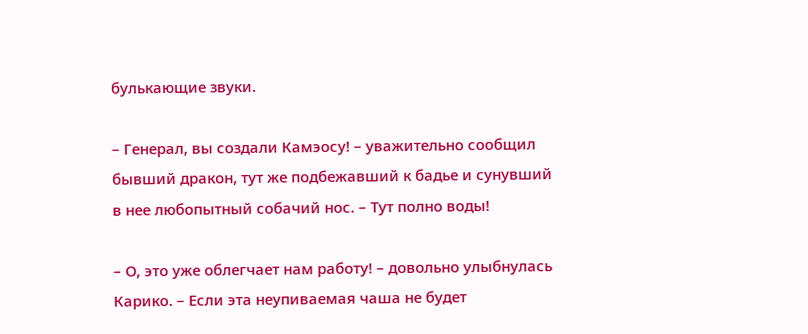булькающие звуки.

– Генерал, вы создали Камэосу! – уважительно сообщил бывший дракон, тут же подбежавший к бадье и сунувший в нее любопытный собачий нос. – Тут полно воды!

– О, это уже облегчает нам работу! – довольно улыбнулась Карико. – Если эта неупиваемая чаша не будет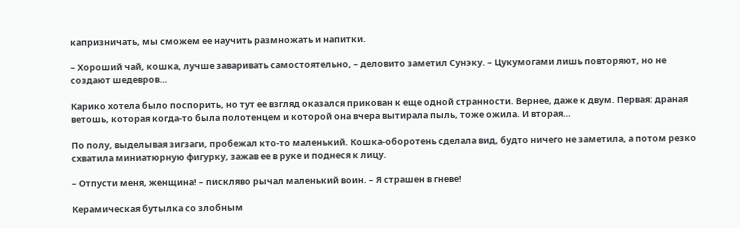капризничать, мы сможем ее научить размножать и напитки.

– Хороший чай, кошка, лучше заваривать самостоятельно, – деловито заметил Сунэку. – Цукумогами лишь повторяют, но не создают шедевров…

Карико хотела было поспорить, но тут ее взгляд оказался прикован к еще одной странности. Вернее, даже к двум. Первая: драная ветошь, которая когда-то была полотенцем и которой она вчера вытирала пыль, тоже ожила. И вторая…

По полу, выделывая зигзаги, пробежал кто-то маленький. Кошка-оборотень сделала вид, будто ничего не заметила, а потом резко схватила миниатюрную фигурку, зажав ее в руке и поднеся к лицу.

– Отпусти меня, женщина! – пискляво рычал маленький воин. – Я страшен в гневе!

Керамическая бутылка со злобным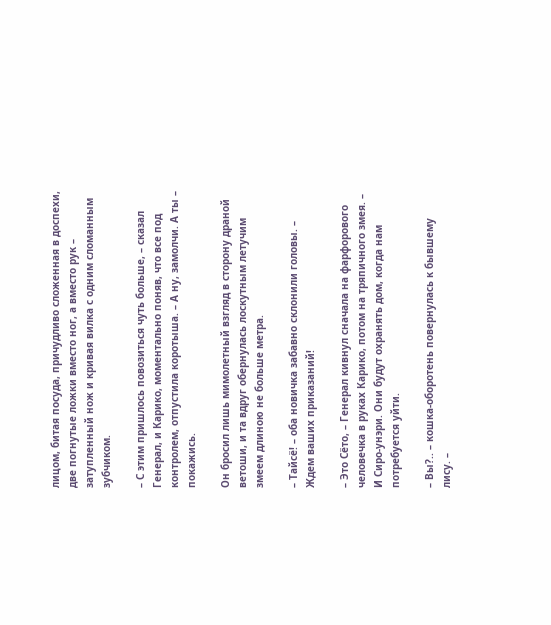лицом, битая посуда, причудливо сложенная в доспехи, две погнутые ложки вместо ног, а вместо рук – затупленный нож и кривая вилка с одним сломанным зубчиком.

– С этим пришлось повозиться чуть больше, – сказал Генерал, и Карико, моментально поняв, что все под контролем, отпустила коротыша. – А ну, замолчи. А ты – покажись.

Он бросил лишь мимолетный взгляд в сторону драной ветоши, и та вдруг обернулась лоскутным летучим змеем длиною не больше метра.

– Тайсё! – оба новичка забавно склонили головы. – Ждем ваших приказаний!

– Это Сёто, – Генерал кивнул сначала на фарфорового человечка в руках Карико, потом на тряпичного змея. – И Сиро-унэри. Они будут охранять дом, когда нам потребуется уйти.

– Вы?.. – кошка-оборотень повернулась к бывшему лису. –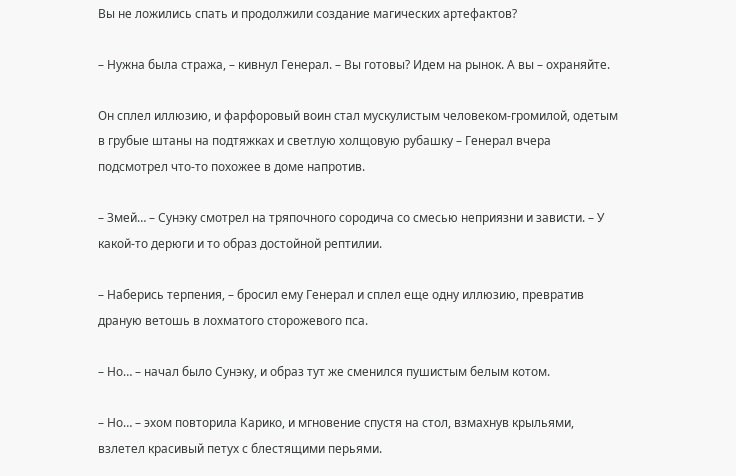Вы не ложились спать и продолжили создание магических артефактов?

– Нужна была стража, – кивнул Генерал. – Вы готовы? Идем на рынок. А вы – охраняйте.

Он сплел иллюзию, и фарфоровый воин стал мускулистым человеком-громилой, одетым в грубые штаны на подтяжках и светлую холщовую рубашку – Генерал вчера подсмотрел что-то похожее в доме напротив.

– Змей… – Сунэку смотрел на тряпочного сородича со смесью неприязни и зависти. – У какой-то дерюги и то образ достойной рептилии.

– Наберись терпения, – бросил ему Генерал и сплел еще одну иллюзию, превратив драную ветошь в лохматого сторожевого пса.

– Но… – начал было Сунэку, и образ тут же сменился пушистым белым котом.

– Но… – эхом повторила Карико, и мгновение спустя на стол, взмахнув крыльями, взлетел красивый петух с блестящими перьями.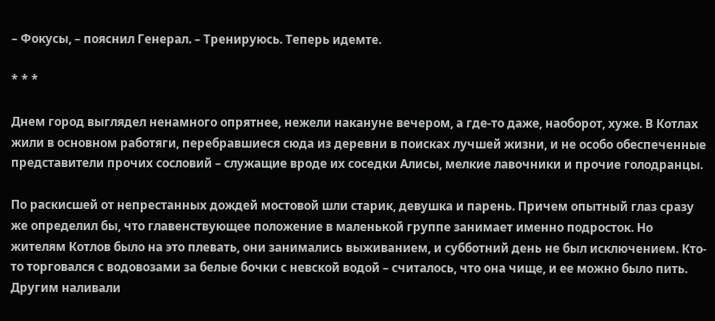– Фокусы, – пояснил Генерал. – Тренируюсь. Теперь идемте.

* * *

Днем город выглядел ненамного опрятнее, нежели накануне вечером, а где-то даже, наоборот, хуже. В Котлах жили в основном работяги, перебравшиеся сюда из деревни в поисках лучшей жизни, и не особо обеспеченные представители прочих сословий – служащие вроде их соседки Алисы, мелкие лавочники и прочие голодранцы.

По раскисшей от непрестанных дождей мостовой шли старик, девушка и парень. Причем опытный глаз сразу же определил бы, что главенствующее положение в маленькой группе занимает именно подросток. Но жителям Котлов было на это плевать, они занимались выживанием, и субботний день не был исключением. Кто-то торговался с водовозами за белые бочки с невской водой – считалось, что она чище, и ее можно было пить. Другим наливали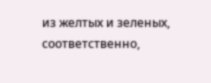из желтых и зеленых, соответственно,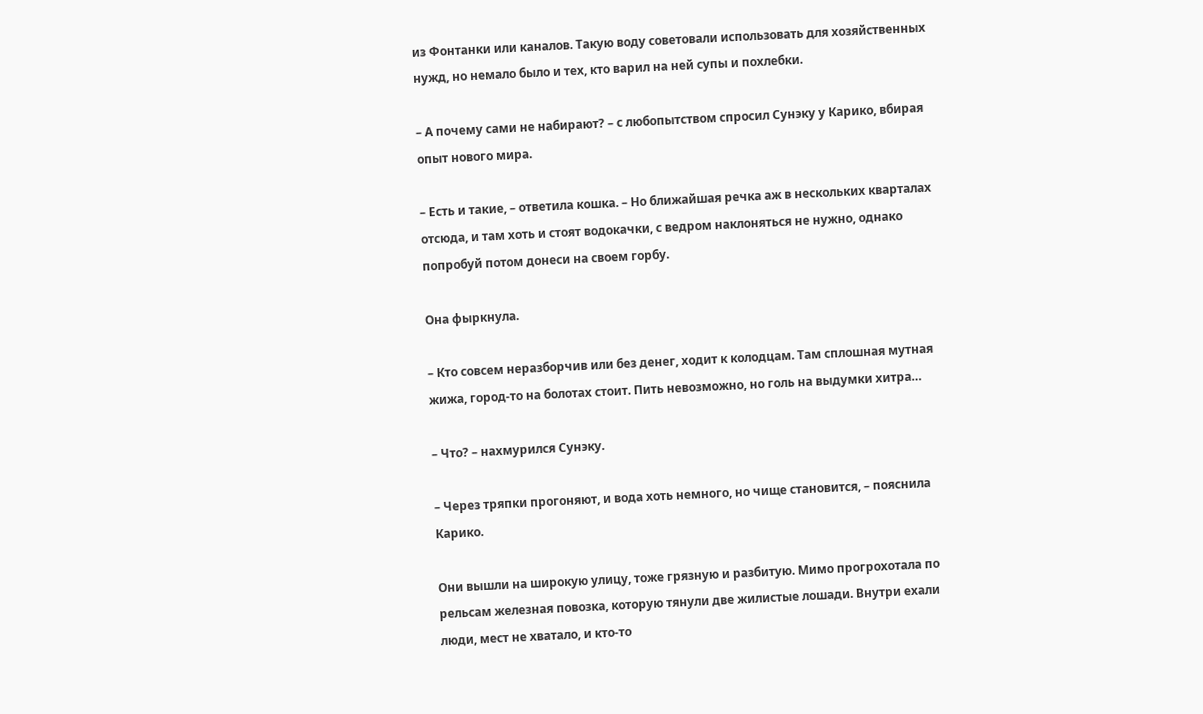из Фонтанки или каналов. Такую воду советовали использовать для хозяйственных нужд, но немало было и тех, кто варил на ней супы и похлебки.

– А почему сами не набирают? – с любопытством спросил Сунэку у Карико, вбирая опыт нового мира.

– Есть и такие, – ответила кошка. – Но ближайшая речка аж в нескольких кварталах отсюда, и там хоть и стоят водокачки, с ведром наклоняться не нужно, однако попробуй потом донеси на своем горбу.

Она фыркнула.

– Кто совсем неразборчив или без денег, ходит к колодцам. Там сплошная мутная жижа, город-то на болотах стоит. Пить невозможно, но голь на выдумки хитра…

– Что? – нахмурился Сунэку.

– Через тряпки прогоняют, и вода хоть немного, но чище становится, – пояснила Карико.

Они вышли на широкую улицу, тоже грязную и разбитую. Мимо прогрохотала по рельсам железная повозка, которую тянули две жилистые лошади. Внутри ехали люди, мест не хватало, и кто-то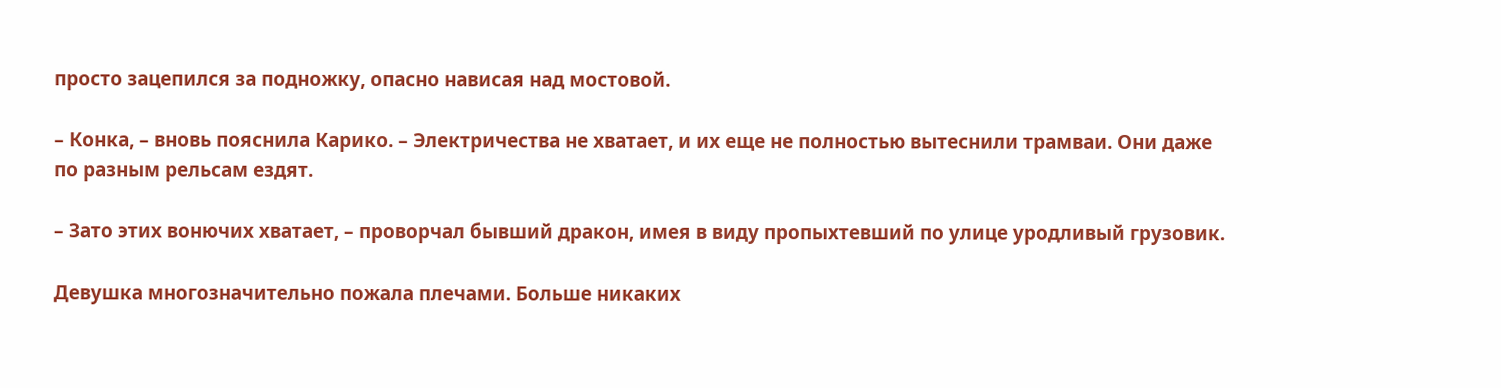просто зацепился за подножку, опасно нависая над мостовой.

– Конка, – вновь пояснила Карико. – Электричества не хватает, и их еще не полностью вытеснили трамваи. Они даже по разным рельсам ездят.

– Зато этих вонючих хватает, – проворчал бывший дракон, имея в виду пропыхтевший по улице уродливый грузовик.

Девушка многозначительно пожала плечами. Больше никаких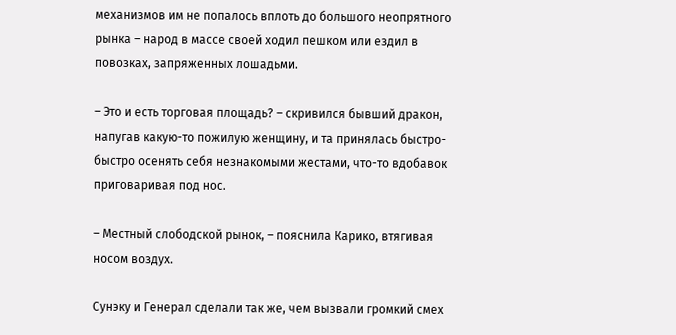механизмов им не попалось вплоть до большого неопрятного рынка – народ в массе своей ходил пешком или ездил в повозках, запряженных лошадьми.

– Это и есть торговая площадь? – скривился бывший дракон, напугав какую-то пожилую женщину, и та принялась быстро-быстро осенять себя незнакомыми жестами, что-то вдобавок приговаривая под нос.

– Местный слободской рынок, – пояснила Карико, втягивая носом воздух.

Сунэку и Генерал сделали так же, чем вызвали громкий смех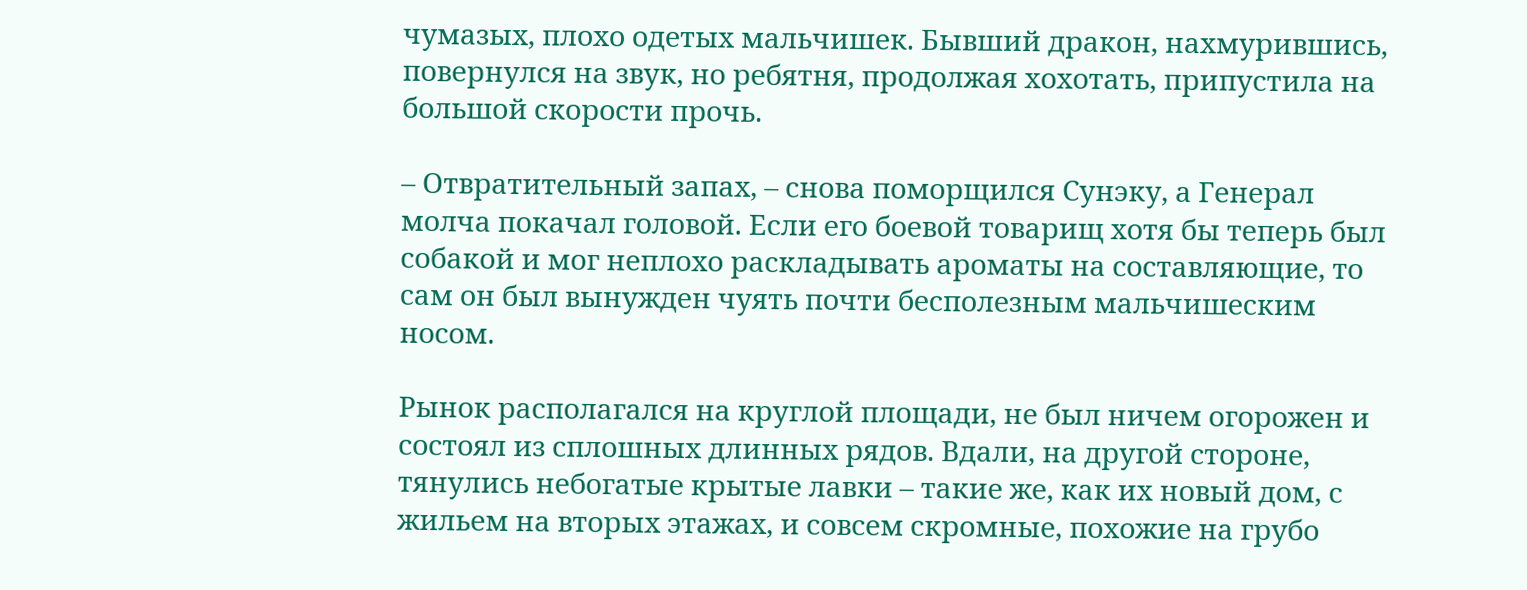чумазых, плохо одетых мальчишек. Бывший дракон, нахмурившись, повернулся на звук, но ребятня, продолжая хохотать, припустила на большой скорости прочь.

– Отвратительный запах, – снова поморщился Сунэку, а Генерал молча покачал головой. Если его боевой товарищ хотя бы теперь был собакой и мог неплохо раскладывать ароматы на составляющие, то сам он был вынужден чуять почти бесполезным мальчишеским носом.

Рынок располагался на круглой площади, не был ничем огорожен и состоял из сплошных длинных рядов. Вдали, на другой стороне, тянулись небогатые крытые лавки – такие же, как их новый дом, с жильем на вторых этажах, и совсем скромные, похожие на грубо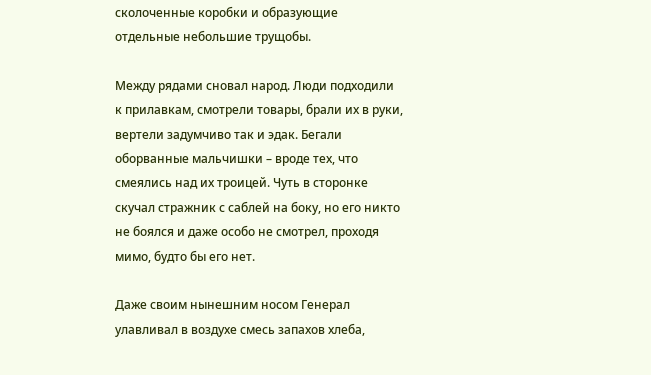сколоченные коробки и образующие отдельные небольшие трущобы.

Между рядами сновал народ. Люди подходили к прилавкам, смотрели товары, брали их в руки, вертели задумчиво так и эдак. Бегали оборванные мальчишки – вроде тех, что смеялись над их троицей. Чуть в сторонке скучал стражник с саблей на боку, но его никто не боялся и даже особо не смотрел, проходя мимо, будто бы его нет.

Даже своим нынешним носом Генерал улавливал в воздухе смесь запахов хлеба,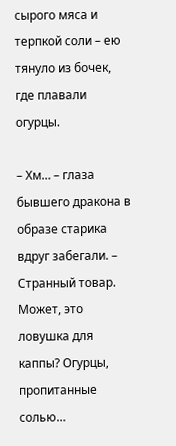сырого мяса и терпкой соли – ею тянуло из бочек, где плавали огурцы.

– Хм… – глаза бывшего дракона в образе старика вдруг забегали. – Странный товар. Может, это ловушка для каппы? Огурцы, пропитанные солью…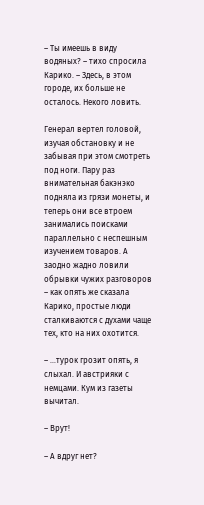– Ты имеешь в виду водяных? – тихо спросила Карико. – Здесь, в этом городе, их больше не осталось. Некого ловить.

Генерал вертел головой, изучая обстановку и не забывая при этом смотреть под ноги. Пару раз внимательная бакэнэко подняла из грязи монеты, и теперь они все втроем занимались поисками параллельно с неспешным изучением товаров. А заодно жадно ловили обрывки чужих разговоров – как опять же сказала Карико, простые люди сталкиваются с духами чаще тех, кто на них охотится.

– …турок грозит опять, я слыхал. И австрияки с немцами. Кум из газеты вычитал.

– Врут!

– А вдруг нет?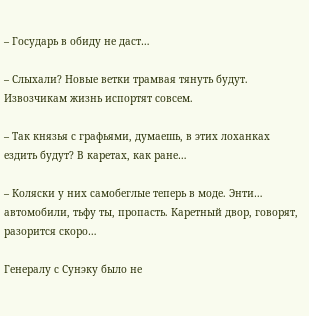– Государь в обиду не даст…

– Слыхали? Новые ветки трамвая тянуть будут. Извозчикам жизнь испортят совсем.

– Так князья с графьями, думаешь, в этих лоханках ездить будут? В каретах, как ране…

– Коляски у них самобеглые теперь в моде. Энти… автомобили, тьфу ты, пропасть. Каретный двор, говорят, разорится скоро…

Генералу с Сунэку было не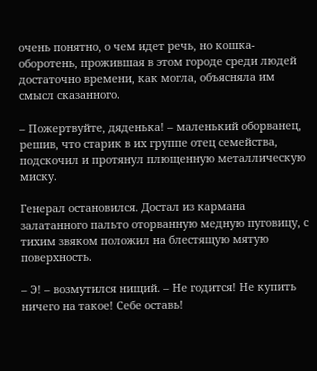очень понятно, о чем идет речь, но кошка-оборотень, прожившая в этом городе среди людей достаточно времени, как могла, объясняла им смысл сказанного.

– Пожертвуйте, дяденька! – маленький оборванец, решив, что старик в их группе отец семейства, подскочил и протянул плющенную металлическую миску.

Генерал остановился. Достал из кармана залатанного пальто оторванную медную пуговицу, с тихим звяком положил на блестящую мятую поверхность.

– Э! – возмутился нищий. – Не годится! Не купить ничего на такое! Себе оставь!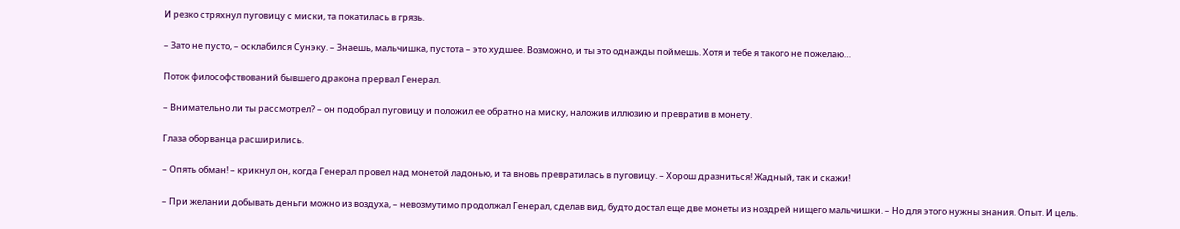И резко стряхнул пуговицу с миски, та покатилась в грязь.

– Зато не пусто, – осклабился Сунэку. – Знаешь, мальчишка, пустота – это худшее. Возможно, и ты это однажды поймешь. Хотя и тебе я такого не пожелаю…

Поток философствований бывшего дракона прервал Генерал.

– Внимательно ли ты рассмотрел? – он подобрал пуговицу и положил ее обратно на миску, наложив иллюзию и превратив в монету.

Глаза оборванца расширились.

– Опять обман! – крикнул он, когда Генерал провел над монетой ладонью, и та вновь превратилась в пуговицу. – Хорош дразниться! Жадный, так и скажи!

– При желании добывать деньги можно из воздуха, – невозмутимо продолжал Генерал, сделав вид, будто достал еще две монеты из ноздрей нищего мальчишки. – Но для этого нужны знания. Опыт. И цель.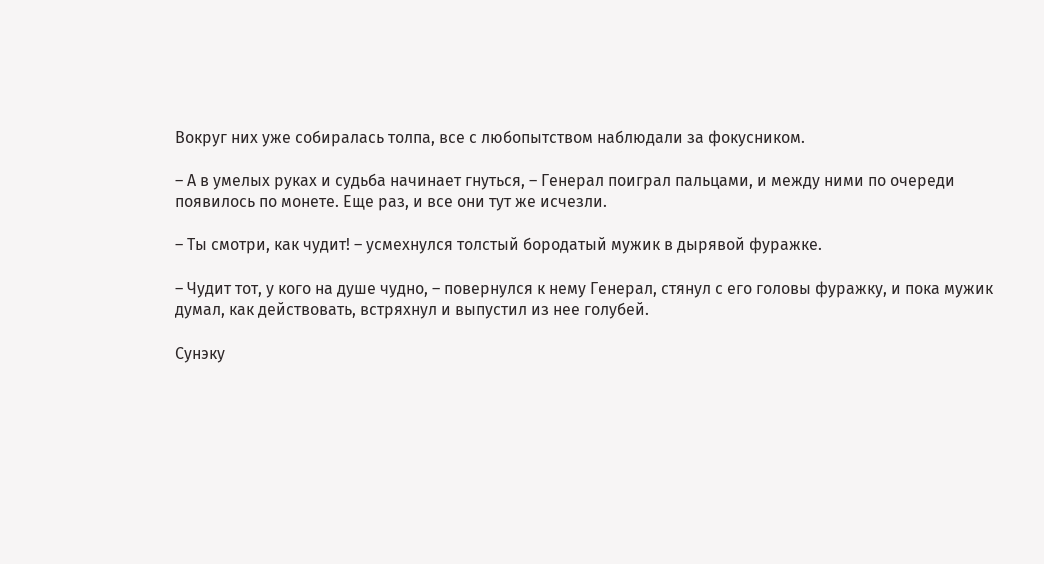Вокруг них уже собиралась толпа, все с любопытством наблюдали за фокусником.

– А в умелых руках и судьба начинает гнуться, – Генерал поиграл пальцами, и между ними по очереди появилось по монете. Еще раз, и все они тут же исчезли.

– Ты смотри, как чудит! – усмехнулся толстый бородатый мужик в дырявой фуражке.

– Чудит тот, у кого на душе чудно, – повернулся к нему Генерал, стянул с его головы фуражку, и пока мужик думал, как действовать, встряхнул и выпустил из нее голубей.

Сунэку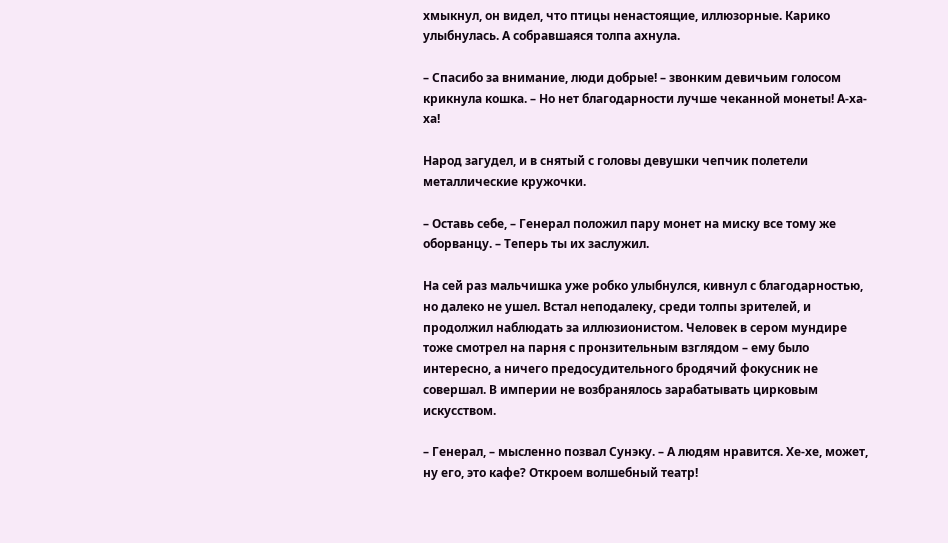хмыкнул, он видел, что птицы ненастоящие, иллюзорные. Карико улыбнулась. А собравшаяся толпа ахнула.

– Спасибо за внимание, люди добрые! – звонким девичьим голосом крикнула кошка. – Но нет благодарности лучше чеканной монеты! А-ха-ха!

Народ загудел, и в снятый с головы девушки чепчик полетели металлические кружочки.

– Оставь себе, – Генерал положил пару монет на миску все тому же оборванцу. – Теперь ты их заслужил.

На сей раз мальчишка уже робко улыбнулся, кивнул с благодарностью, но далеко не ушел. Встал неподалеку, среди толпы зрителей, и продолжил наблюдать за иллюзионистом. Человек в сером мундире тоже смотрел на парня с пронзительным взглядом – ему было интересно, а ничего предосудительного бродячий фокусник не совершал. В империи не возбранялось зарабатывать цирковым искусством.

– Генерал, – мысленно позвал Сунэку. – А людям нравится. Хе-хе, может, ну его, это кафе? Откроем волшебный театр!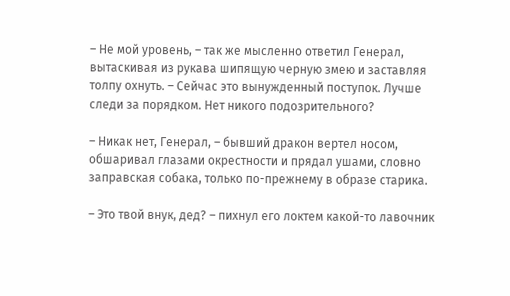– Не мой уровень, – так же мысленно ответил Генерал, вытаскивая из рукава шипящую черную змею и заставляя толпу охнуть. – Сейчас это вынужденный поступок. Лучше следи за порядком. Нет никого подозрительного?

– Никак нет, Генерал, – бывший дракон вертел носом, обшаривал глазами окрестности и прядал ушами, словно заправская собака, только по-прежнему в образе старика.

– Это твой внук, дед? – пихнул его локтем какой-то лавочник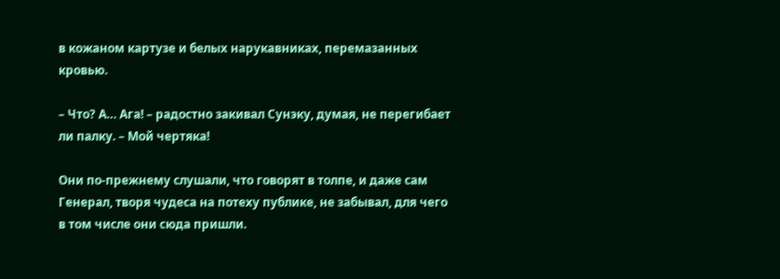в кожаном картузе и белых нарукавниках, перемазанных кровью.

– Что? А… Ага! – радостно закивал Сунэку, думая, не перегибает ли палку. – Мой чертяка!

Они по-прежнему слушали, что говорят в толпе, и даже сам Генерал, творя чудеса на потеху публике, не забывал, для чего в том числе они сюда пришли.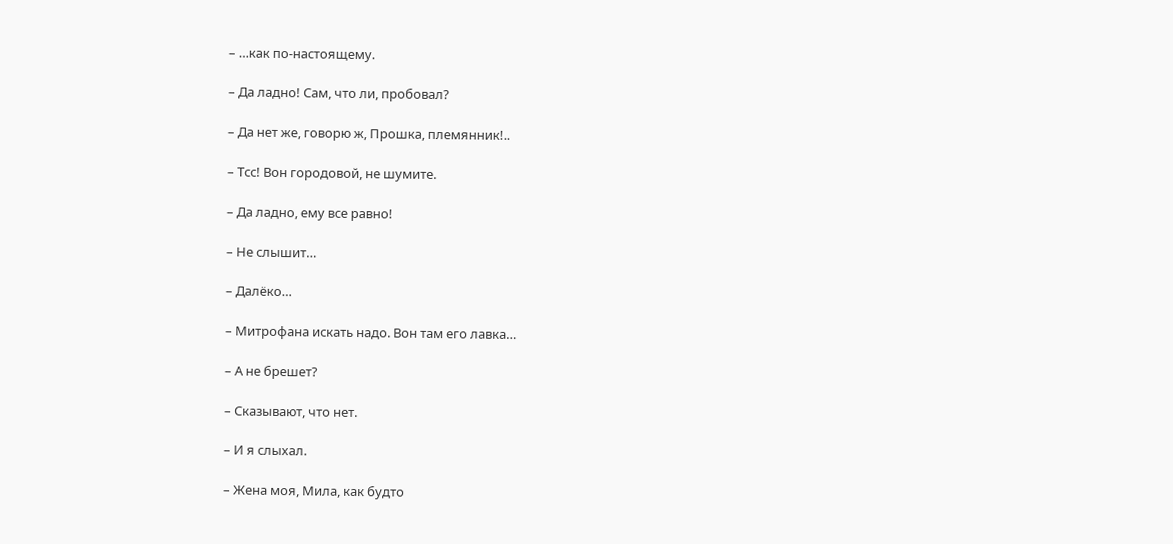– …как по-настоящему.

– Да ладно! Сам, что ли, пробовал?

– Да нет же, говорю ж, Прошка, племянник!..

– Тсс! Вон городовой, не шумите.

– Да ладно, ему все равно!

– Не слышит…

– Далёко…

– Митрофана искать надо. Вон там его лавка…

– А не брешет?

– Сказывают, что нет.

– И я слыхал.

– Жена моя, Мила, как будто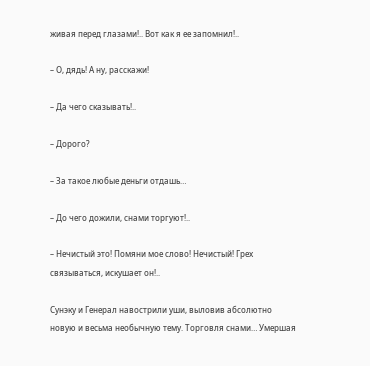живая перед глазами!.. Вот как я ее запомнил!..

– О, дядь! А ну, расскажи!

– Да чего сказывать!..

– Дорого?

– За такое любые деньги отдашь…

– До чего дожили, снами торгуют!..

– Нечистый это! Помяни мое слово! Нечистый! Грех связываться, искушает он!..

Сунэку и Генерал навострили уши, выловив абсолютно новую и весьма необычную тему. Торговля снами… Умершая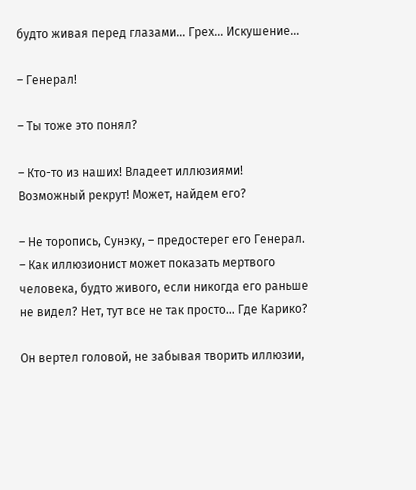будто живая перед глазами… Грех… Искушение…

– Генерал!

– Ты тоже это понял?

– Кто-то из наших! Владеет иллюзиями! Возможный рекрут! Может, найдем его?

– Не торопись, Сунэку, – предостерег его Генерал. – Как иллюзионист может показать мертвого человека, будто живого, если никогда его раньше не видел? Нет, тут все не так просто… Где Карико?

Он вертел головой, не забывая творить иллюзии,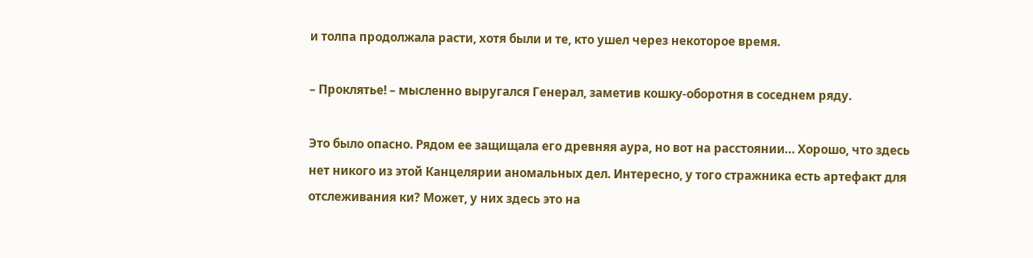и толпа продолжала расти, хотя были и те, кто ушел через некоторое время.

– Проклятье! – мысленно выругался Генерал, заметив кошку-оборотня в соседнем ряду.

Это было опасно. Рядом ее защищала его древняя аура, но вот на расстоянии… Хорошо, что здесь нет никого из этой Канцелярии аномальных дел. Интересно, у того стражника есть артефакт для отслеживания ки? Может, у них здесь это на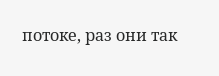потоке, раз они так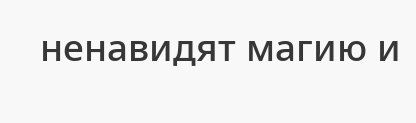ненавидят магию и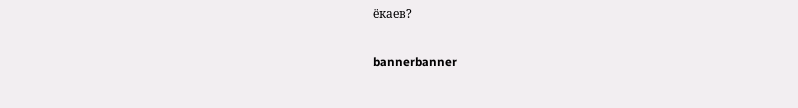ёкаев?

bannerbanner